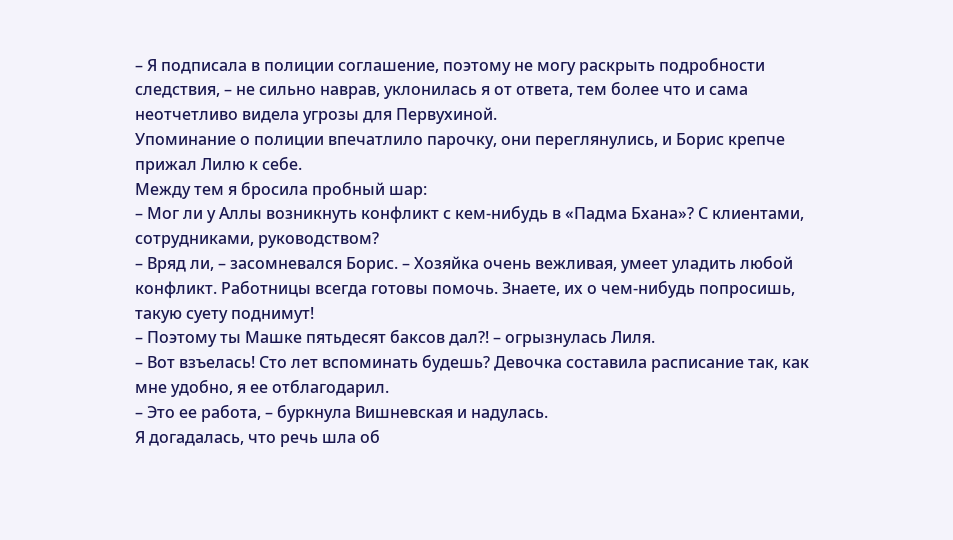– Я подписала в полиции соглашение, поэтому не могу раскрыть подробности следствия, – не сильно наврав, уклонилась я от ответа, тем более что и сама неотчетливо видела угрозы для Первухиной.
Упоминание о полиции впечатлило парочку, они переглянулись, и Борис крепче прижал Лилю к себе.
Между тем я бросила пробный шар:
– Мог ли у Аллы возникнуть конфликт с кем-нибудь в «Падма Бхана»? С клиентами, сотрудниками, руководством?
– Вряд ли, – засомневался Борис. – Хозяйка очень вежливая, умеет уладить любой конфликт. Работницы всегда готовы помочь. Знаете, их о чем-нибудь попросишь, такую суету поднимут!
– Поэтому ты Машке пятьдесят баксов дал?! – огрызнулась Лиля.
– Вот взъелась! Сто лет вспоминать будешь? Девочка составила расписание так, как мне удобно, я ее отблагодарил.
– Это ее работа, – буркнула Вишневская и надулась.
Я догадалась, что речь шла об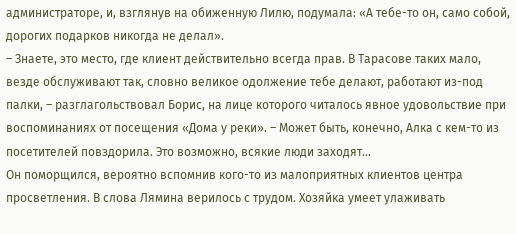администраторе, и, взглянув на обиженную Лилю, подумала: «А тебе-то он, само собой, дорогих подарков никогда не делал».
– Знаете, это место, где клиент действительно всегда прав. В Тарасове таких мало, везде обслуживают так, словно великое одолжение тебе делают, работают из-под палки, – разглагольствовал Борис, на лице которого читалось явное удовольствие при воспоминаниях от посещения «Дома у реки». – Может быть, конечно, Алка с кем-то из посетителей повздорила. Это возможно, всякие люди заходят…
Он поморщился, вероятно вспомнив кого-то из малоприятных клиентов центра просветления. В слова Лямина верилось с трудом. Хозяйка умеет улаживать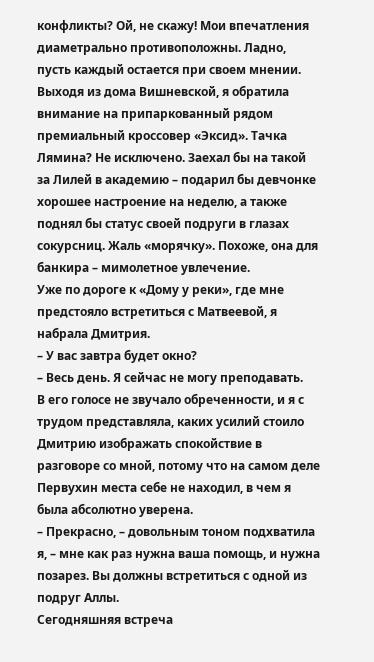конфликты? Ой, не скажу! Мои впечатления диаметрально противоположны. Ладно, пусть каждый остается при своем мнении.
Выходя из дома Вишневской, я обратила внимание на припаркованный рядом премиальный кроссовер «Эксид». Тачка Лямина? Не исключено. Заехал бы на такой за Лилей в академию – подарил бы девчонке хорошее настроение на неделю, а также поднял бы статус своей подруги в глазах сокурсниц. Жаль «морячку». Похоже, она для банкира – мимолетное увлечение.
Уже по дороге к «Дому у реки», где мне предстояло встретиться с Матвеевой, я набрала Дмитрия.
– У вас завтра будет окно?
– Весь день. Я сейчас не могу преподавать.
В его голосе не звучало обреченности, и я с трудом представляла, каких усилий стоило Дмитрию изображать спокойствие в разговоре со мной, потому что на самом деле Первухин места себе не находил, в чем я была абсолютно уверена.
– Прекрасно, – довольным тоном подхватила я, – мне как раз нужна ваша помощь, и нужна позарез. Вы должны встретиться с одной из подруг Аллы.
Сегодняшняя встреча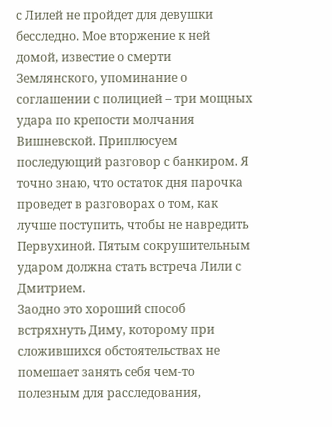с Лилей не пройдет для девушки бесследно. Мое вторжение к ней домой, известие о смерти Землянского, упоминание о соглашении с полицией – три мощных удара по крепости молчания Вишневской. Приплюсуем последующий разговор с банкиром. Я точно знаю, что остаток дня парочка проведет в разговорах о том, как лучше поступить, чтобы не навредить Первухиной. Пятым сокрушительным ударом должна стать встреча Лили с Дмитрием.
Заодно это хороший способ встряхнуть Диму, которому при сложившихся обстоятельствах не помешает занять себя чем-то полезным для расследования,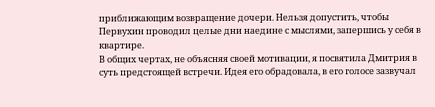приближающим возвращение дочери. Нельзя допустить, чтобы Первухин проводил целые дни наедине с мыслями, запершись у себя в квартире.
В общих чертах, не объясняя своей мотивации, я посвятила Дмитрия в суть предстоящей встречи. Идея его обрадовала, в его голосе зазвучал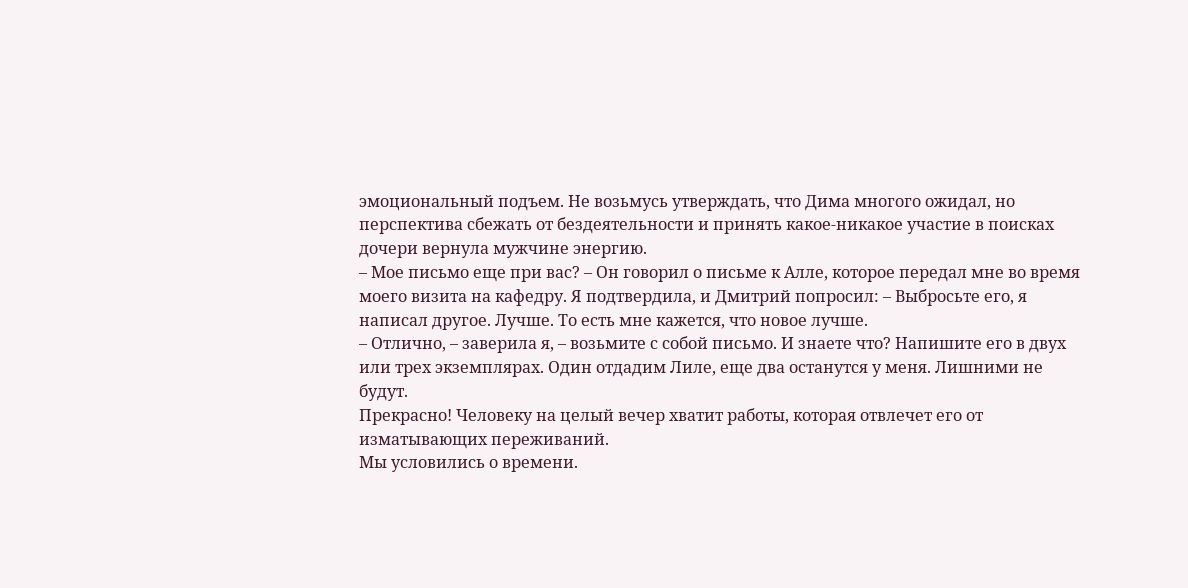эмоциональный подъем. Не возьмусь утверждать, что Дима многого ожидал, но перспектива сбежать от бездеятельности и принять какое-никакое участие в поисках дочери вернула мужчине энергию.
– Мое письмо еще при вас? – Он говорил о письме к Алле, которое передал мне во время моего визита на кафедру. Я подтвердила, и Дмитрий попросил: – Выбросьте его, я написал другое. Лучше. То есть мне кажется, что новое лучше.
– Отлично, – заверила я, – возьмите с собой письмо. И знаете что? Напишите его в двух или трех экземплярах. Один отдадим Лиле, еще два останутся у меня. Лишними не будут.
Прекрасно! Человеку на целый вечер хватит работы, которая отвлечет его от изматывающих переживаний.
Мы условились о времени.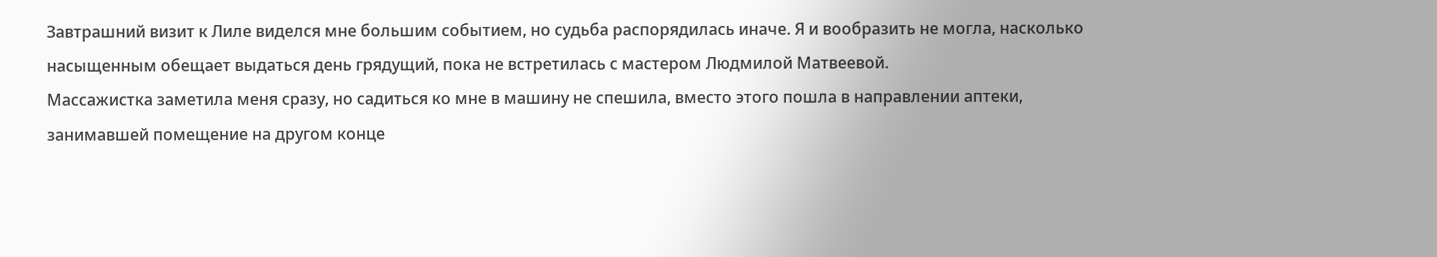Завтрашний визит к Лиле виделся мне большим событием, но судьба распорядилась иначе. Я и вообразить не могла, насколько насыщенным обещает выдаться день грядущий, пока не встретилась с мастером Людмилой Матвеевой.
Массажистка заметила меня сразу, но садиться ко мне в машину не спешила, вместо этого пошла в направлении аптеки, занимавшей помещение на другом конце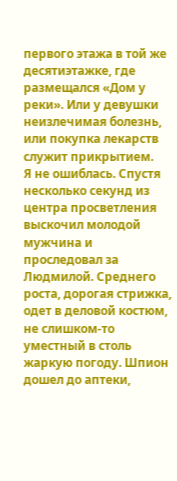первого этажа в той же десятиэтажке, где размещался «Дом у реки». Или у девушки неизлечимая болезнь, или покупка лекарств служит прикрытием.
Я не ошиблась. Спустя несколько секунд из центра просветления выскочил молодой мужчина и проследовал за Людмилой. Среднего роста, дорогая стрижка, одет в деловой костюм, не слишком-то уместный в столь жаркую погоду. Шпион дошел до аптеки,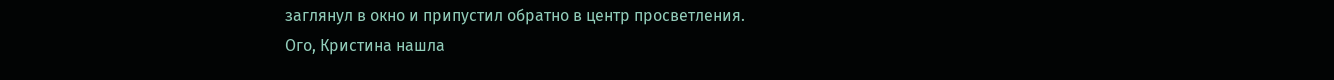заглянул в окно и припустил обратно в центр просветления.
Ого, Кристина нашла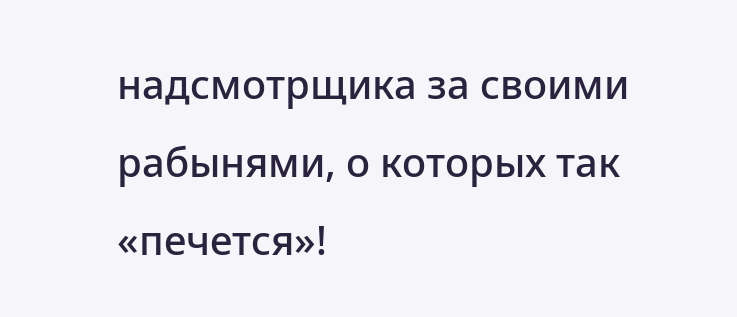надсмотрщика за своими рабынями, о которых так «печется»!